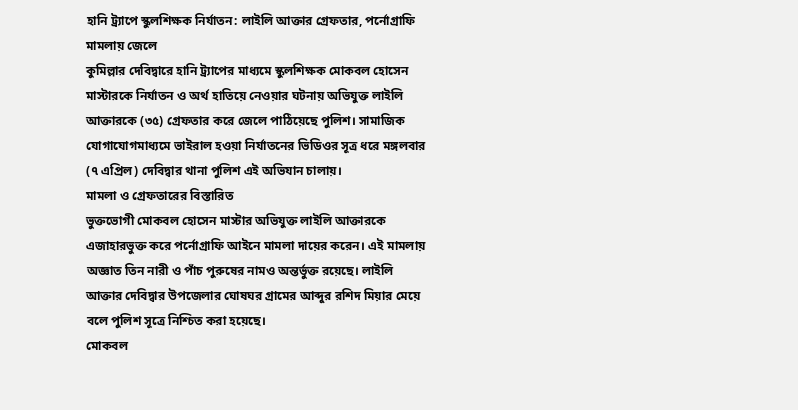হানি ট্র্যাপে স্কুলশিক্ষক নির্যাতন: লাইলি আক্তার গ্রেফতার, পর্নোগ্রাফি মামলায় জেলে
কুমিল্লার দেবিদ্বারে হানি ট্র্যাপের মাধ্যমে স্কুলশিক্ষক মোকবল হোসেন মাস্টারকে নির্যাতন ও অর্থ হাতিয়ে নেওয়ার ঘটনায় অভিযুক্ত লাইলি আক্তারকে (৩৫) গ্রেফতার করে জেলে পাঠিয়েছে পুলিশ। সামাজিক যোগাযোগমাধ্যমে ভাইরাল হওয়া নির্যাতনের ভিডিওর সূত্র ধরে মঙ্গলবার (৭ এপ্রিল) দেবিদ্বার থানা পুলিশ এই অভিযান চালায়।
মামলা ও গ্রেফতারের বিস্তারিত
ভুক্তভোগী মোকবল হোসেন মাস্টার অভিযুক্ত লাইলি আক্তারকে এজাহারভুক্ত করে পর্নোগ্রাফি আইনে মামলা দায়ের করেন। এই মামলায় অজ্ঞাত তিন নারী ও পাঁচ পুরুষের নামও অন্তর্ভুক্ত রয়েছে। লাইলি আক্তার দেবিদ্বার উপজেলার ঘোষঘর গ্রামের আব্দুর রশিদ মিয়ার মেয়ে বলে পুলিশ সূত্রে নিশ্চিত করা হয়েছে।
মোকবল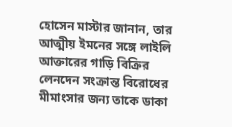হোসেন মাস্টার জানান, তার আত্মীয় ইমনের সঙ্গে লাইলি আক্তারের গাড়ি বিক্রির লেনদেন সংক্রান্ত বিরোধের মীমাংসার জন্য তাকে ডাকা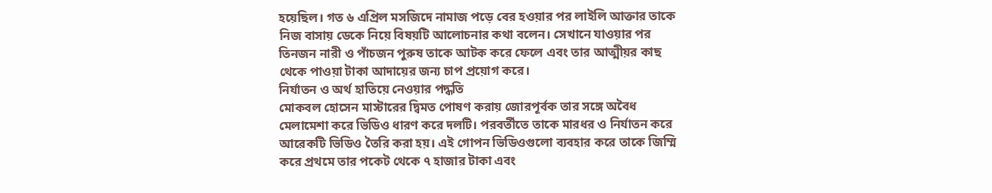হয়েছিল। গত ৬ এপ্রিল মসজিদে নামাজ পড়ে বের হওয়ার পর লাইলি আক্তার তাকে নিজ বাসায় ডেকে নিয়ে বিষয়টি আলোচনার কথা বলেন। সেখানে যাওয়ার পর তিনজন নারী ও পাঁচজন পুরুষ তাকে আটক করে ফেলে এবং তার আত্মীয়র কাছ থেকে পাওয়া টাকা আদায়ের জন্য চাপ প্রয়োগ করে।
নির্যাতন ও অর্থ হাতিয়ে নেওয়ার পদ্ধতি
মোকবল হোসেন মাস্টারের দ্বিমত পোষণ করায় জোরপূর্বক তার সঙ্গে অবৈধ মেলামেশা করে ভিডিও ধারণ করে দলটি। পরবর্তীতে তাকে মারধর ও নির্যাতন করে আরেকটি ভিডিও তৈরি করা হয়। এই গোপন ভিডিওগুলো ব্যবহার করে তাকে জিম্মি করে প্রথমে তার পকেট থেকে ৭ হাজার টাকা এবং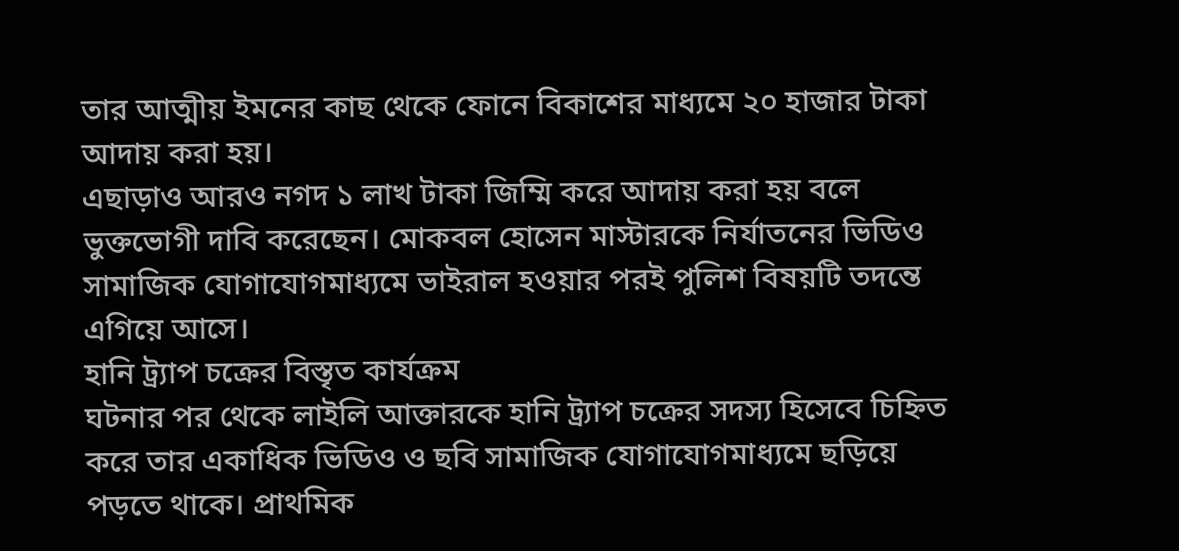তার আত্মীয় ইমনের কাছ থেকে ফোনে বিকাশের মাধ্যমে ২০ হাজার টাকা আদায় করা হয়।
এছাড়াও আরও নগদ ১ লাখ টাকা জিম্মি করে আদায় করা হয় বলে ভুক্তভোগী দাবি করেছেন। মোকবল হোসেন মাস্টারকে নির্যাতনের ভিডিও সামাজিক যোগাযোগমাধ্যমে ভাইরাল হওয়ার পরই পুলিশ বিষয়টি তদন্তে এগিয়ে আসে।
হানি ট্র্যাপ চক্রের বিস্তৃত কার্যক্রম
ঘটনার পর থেকে লাইলি আক্তারকে হানি ট্র্যাপ চক্রের সদস্য হিসেবে চিহ্নিত করে তার একাধিক ভিডিও ও ছবি সামাজিক যোগাযোগমাধ্যমে ছড়িয়ে পড়তে থাকে। প্রাথমিক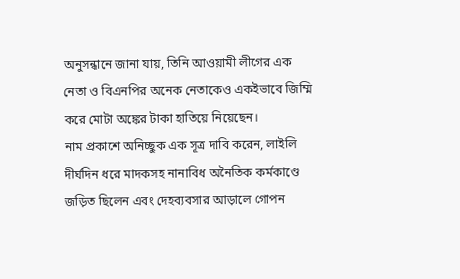অনুসন্ধানে জানা যায়, তিনি আওয়ামী লীগের এক নেতা ও বিএনপির অনেক নেতাকেও একইভাবে জিম্মি করে মোটা অঙ্কের টাকা হাতিয়ে নিয়েছেন।
নাম প্রকাশে অনিচ্ছুক এক সূত্র দাবি করেন, লাইলি দীর্ঘদিন ধরে মাদকসহ নানাবিধ অনৈতিক কর্মকাণ্ডে জড়িত ছিলেন এবং দেহব্যবসার আড়ালে গোপন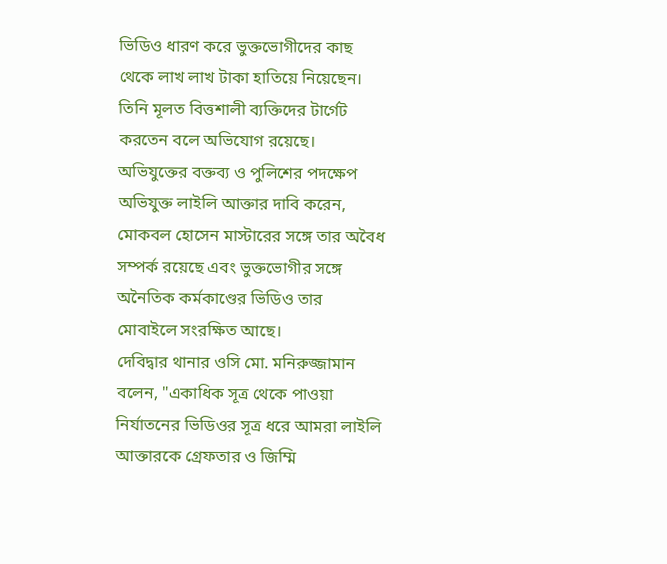ভিডিও ধারণ করে ভুক্তভোগীদের কাছ থেকে লাখ লাখ টাকা হাতিয়ে নিয়েছেন। তিনি মূলত বিত্তশালী ব্যক্তিদের টার্গেট করতেন বলে অভিযোগ রয়েছে।
অভিযুক্তের বক্তব্য ও পুলিশের পদক্ষেপ
অভিযুক্ত লাইলি আক্তার দাবি করেন, মোকবল হোসেন মাস্টারের সঙ্গে তার অবৈধ সম্পর্ক রয়েছে এবং ভুক্তভোগীর সঙ্গে অনৈতিক কর্মকাণ্ডের ভিডিও তার মোবাইলে সংরক্ষিত আছে।
দেবিদ্বার থানার ওসি মো. মনিরুজ্জামান বলেন, "একাধিক সূত্র থেকে পাওয়া নির্যাতনের ভিডিওর সূত্র ধরে আমরা লাইলি আক্তারকে গ্রেফতার ও জিম্মি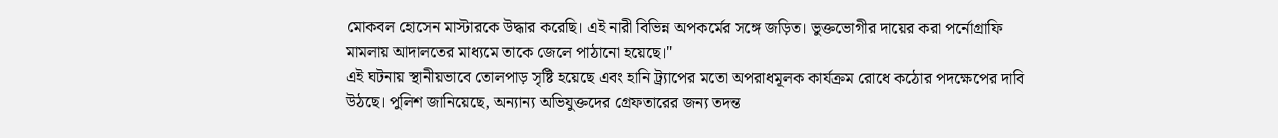মোকবল হোসেন মাস্টারকে উদ্ধার করেছি। এই নারী বিভিন্ন অপকর্মের সঙ্গে জড়িত। ভুক্তভোগীর দায়ের করা পর্নোগ্রাফি মামলায় আদালতের মাধ্যমে তাকে জেলে পাঠানো হয়েছে।"
এই ঘটনায় স্থানীয়ভাবে তোলপাড় সৃষ্টি হয়েছে এবং হানি ট্র্যাপের মতো অপরাধমূলক কার্যক্রম রোধে কঠোর পদক্ষেপের দাবি উঠছে। পুলিশ জানিয়েছে, অন্যান্য অভিযুক্তদের গ্রেফতারের জন্য তদন্ত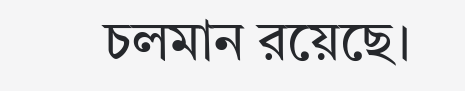চলমান রয়েছে।